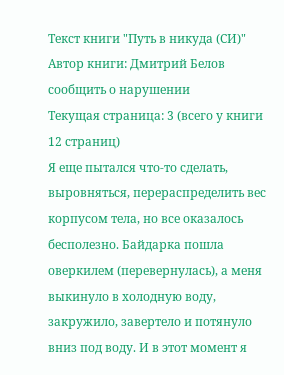Текст книги "Путь в никуда (СИ)"
Автор книги: Дмитрий Белов
сообщить о нарушении
Текущая страница: 3 (всего у книги 12 страниц)
Я еще пытался что-то сделать, выровняться, перераспределить вес корпусом тела, но все оказалось бесполезно. Байдарка пошла оверкилем (перевернулась), а меня выкинуло в холодную воду, закружило, завертело и потянуло вниз под воду. И в этот момент я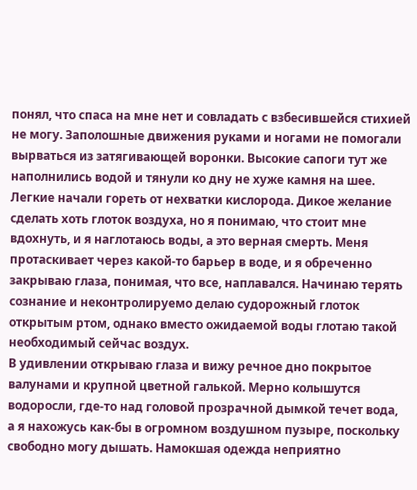понял, что спаса на мне нет и совладать с взбесившейся стихией не могу. Заполошные движения руками и ногами не помогали вырваться из затягивающей воронки. Высокие сапоги тут же наполнились водой и тянули ко дну не хуже камня на шее.
Легкие начали гореть от нехватки кислорода. Дикое желание сделать хоть глоток воздуха, но я понимаю, что стоит мне вдохнуть, и я наглотаюсь воды, а это верная смерть. Меня протаскивает через какой-то барьер в воде, и я обреченно закрываю глаза, понимая, что все, наплавался. Начинаю терять сознание и неконтролируемо делаю судорожный глоток открытым ртом, однако вместо ожидаемой воды глотаю такой необходимый сейчас воздух.
В удивлении открываю глаза и вижу речное дно покрытое валунами и крупной цветной галькой. Мерно колышутся водоросли, где-то над головой прозрачной дымкой течет вода, а я нахожусь как-бы в огромном воздушном пузыре, поскольку свободно могу дышать. Намокшая одежда неприятно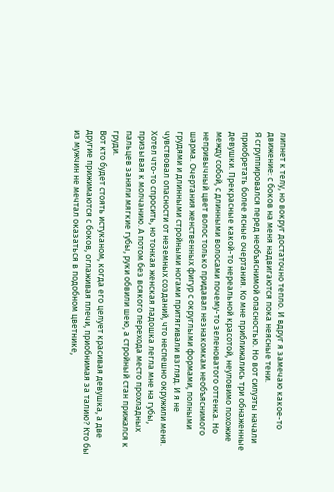липнет к телу, но вокруг достаточно тепло. И вдруг я замечаю какое-то движение: с боков на меня надвигаются пока неясные тени.
Я сгруппировался перед необъяснимой опасностью. Но вот силуэты начали приобретать более ясные очертания. Ко мне приближались три обнаженные девушки. Прекрасные какой-то нереальной красотой, неуловимо похожие между собой, с длинными волосами почему-то зеленоватого оттенка. Но непривычный цвет волос только придавал незнакомкам необъяснимого шарма. Очертания женственных фигур с округлыми формами, полными грудями и длинными стройными ногами притягивали взгляд. И я не чувствовал опасности от неземных созданий, что неспешно окружили меня.
Хотел что-то спросить, но тонкая женская ладошка легла мне на губы, призывая к молчанию. А потом без всякого перехода место прохладных пальцев заняли мягкие губы, руки обвили шею, а стройный стан прижался к груди.
Вот кто будет стоять истуканом, когда его целует красивая девушка, а две другие прижимаются с боков, оглаживая плечи, приобнимая за талию? Кто бы из мужчин не мечтал оказаться в подобном цветнике,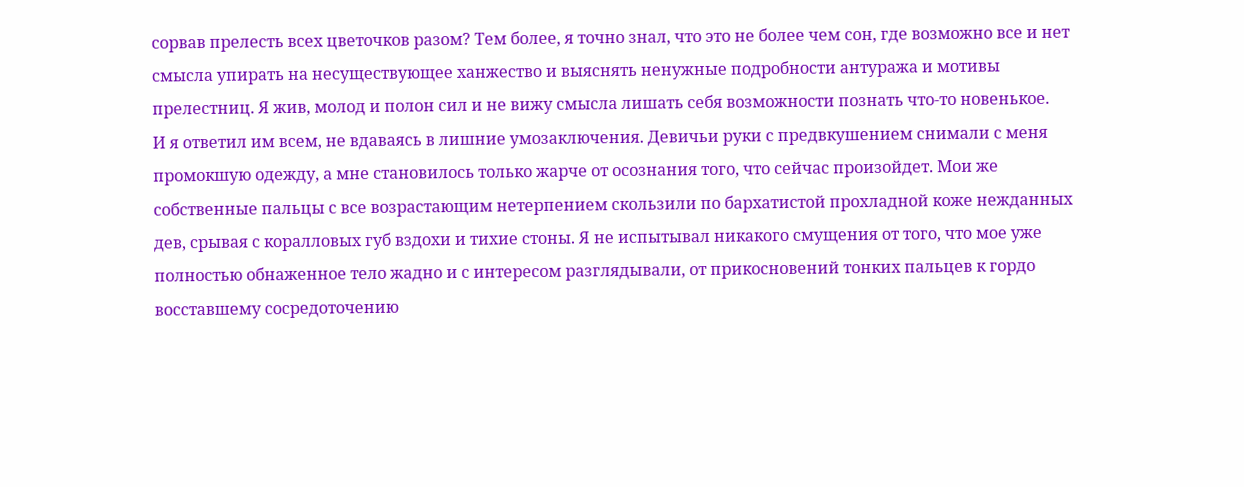сорвав прелесть всех цветочков разом? Тем более, я точно знал, что это не более чем сон, где возможно все и нет смысла упирать на несуществующее ханжество и выяснять ненужные подробности антуража и мотивы прелестниц. Я жив, молод и полон сил и не вижу смысла лишать себя возможности познать что-то новенькое.
И я ответил им всем, не вдаваясь в лишние умозаключения. Девичьи руки с предвкушением снимали с меня промокшую одежду, а мне становилось только жарче от осознания того, что сейчас произойдет. Мои же собственные пальцы с все возрастающим нетерпением скользили по бархатистой прохладной коже нежданных дев, срывая с коралловых губ вздохи и тихие стоны. Я не испытывал никакого смущения от того, что мое уже полностью обнаженное тело жадно и с интересом разглядывали, от прикосновений тонких пальцев к гордо восставшему сосредоточению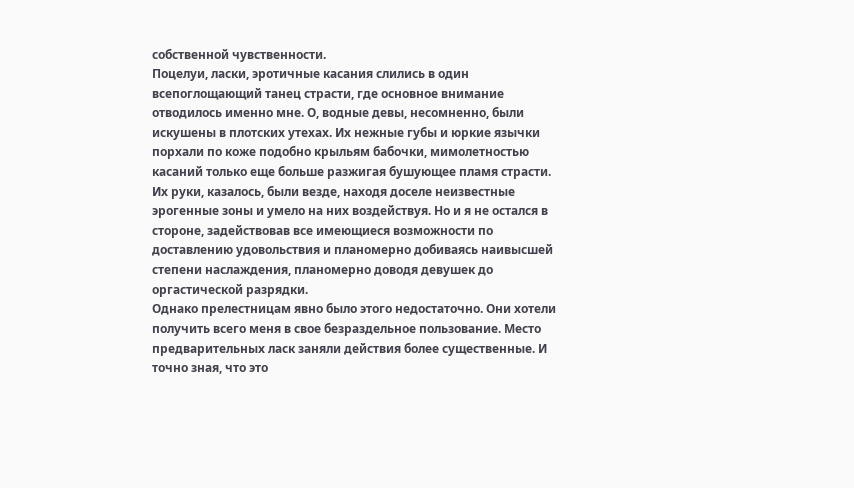собственной чувственности.
Поцелуи, ласки, эротичные касания слились в один всепоглощающий танец страсти, где основное внимание отводилось именно мне. О, водные девы, несомненно, были искушены в плотских утехах. Их нежные губы и юркие язычки порхали по коже подобно крыльям бабочки, мимолетностью касаний только еще больше разжигая бушующее пламя страсти. Их руки, казалось, были везде, находя доселе неизвестные эрогенные зоны и умело на них воздействуя. Но и я не остался в стороне, задействовав все имеющиеся возможности по доставлению удовольствия и планомерно добиваясь наивысшей степени наслаждения, планомерно доводя девушек до оргастической разрядки.
Однако прелестницам явно было этого недостаточно. Они хотели получить всего меня в свое безраздельное пользование. Место предварительных ласк заняли действия более существенные. И точно зная, что это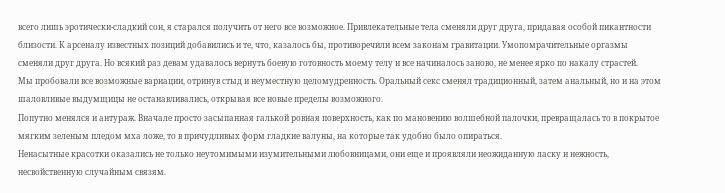всего лишь эротически-сладкий сон, я старался получить от него все возможное. Привлекательные тела сменяли друг друга, придавая особой пикантности близости. К арсеналу известных позиций добавились и те, что, казалось бы, противоречили всем законам гравитации. Умопомрачительные оргазмы сменяли друг друга. Но всякий раз девам удавалось вернуть боевую готовность моему телу и все начиналось заново, не менее ярко по накалу страстей.
Мы пробовали все возможные вариации, отринув стыд и неуместную целомудренность. Оральный секс сменял традиционный, затем анальный, но и на этом шаловливые выдумщицы не останавливались, открывая все новые пределы возможного.
Попутно менялся и антураж. Вначале просто засыпанная галькой ровная поверхность, как по мановению волшебной палочки, превращалась то в покрытое мягким зеленым пледом мха ложе, то в причудливых форм гладкие валуны, на которые так удобно было опираться.
Ненасытные красотки оказались не только неутомимыми изумительными любовницами, они еще и проявляли неожиданную ласку и нежность, несвойственную случайным связям.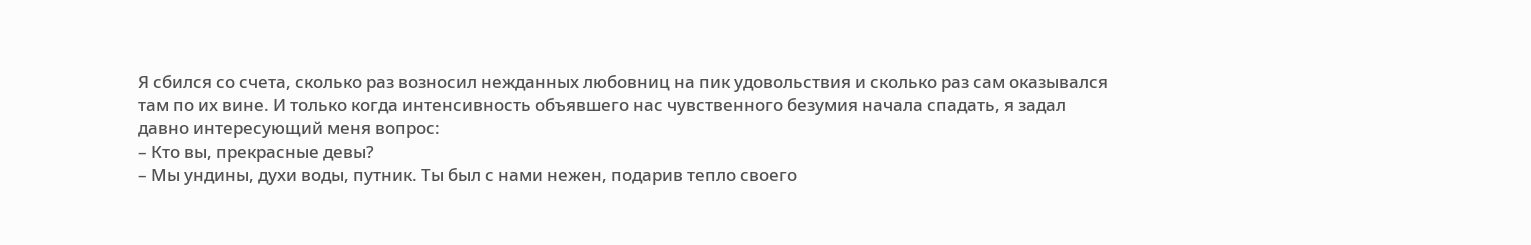Я сбился со счета, сколько раз возносил нежданных любовниц на пик удовольствия и сколько раз сам оказывался там по их вине. И только когда интенсивность объявшего нас чувственного безумия начала спадать, я задал давно интересующий меня вопрос:
– Кто вы, прекрасные девы?
– Мы ундины, духи воды, путник. Ты был с нами нежен, подарив тепло своего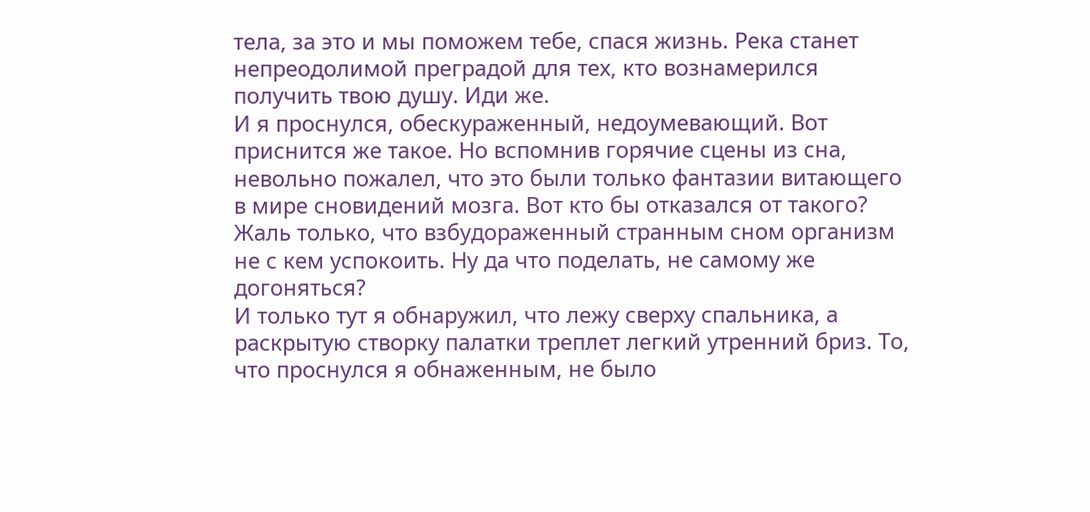тела, за это и мы поможем тебе, спася жизнь. Река станет непреодолимой преградой для тех, кто вознамерился получить твою душу. Иди же.
И я проснулся, обескураженный, недоумевающий. Вот приснится же такое. Но вспомнив горячие сцены из сна, невольно пожалел, что это были только фантазии витающего в мире сновидений мозга. Вот кто бы отказался от такого? Жаль только, что взбудораженный странным сном организм не с кем успокоить. Ну да что поделать, не самому же догоняться?
И только тут я обнаружил, что лежу сверху спальника, а раскрытую створку палатки треплет легкий утренний бриз. То, что проснулся я обнаженным, не было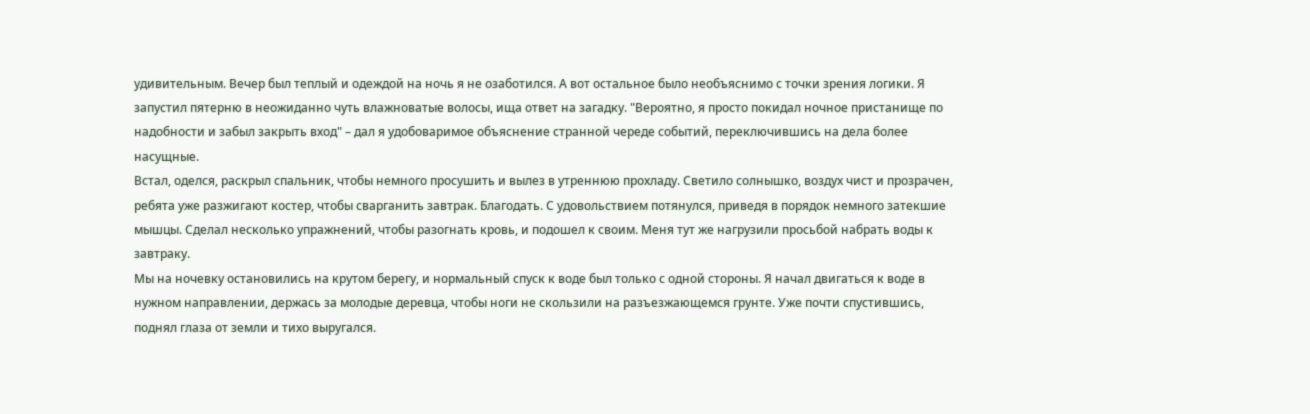удивительным. Вечер был теплый и одеждой на ночь я не озаботился. А вот остальное было необъяснимо с точки зрения логики. Я запустил пятерню в неожиданно чуть влажноватые волосы, ища ответ на загадку. "Вероятно, я просто покидал ночное пристанище по надобности и забыл закрыть вход" – дал я удобоваримое объяснение странной череде событий, переключившись на дела более насущные.
Встал, оделся, раскрыл спальник, чтобы немного просушить и вылез в утреннюю прохладу. Светило солнышко, воздух чист и прозрачен, ребята уже разжигают костер, чтобы сварганить завтрак. Благодать. С удовольствием потянулся, приведя в порядок немного затекшие мышцы. Сделал несколько упражнений, чтобы разогнать кровь, и подошел к своим. Меня тут же нагрузили просьбой набрать воды к завтраку.
Мы на ночевку остановились на крутом берегу, и нормальный спуск к воде был только с одной стороны. Я начал двигаться к воде в нужном направлении, держась за молодые деревца, чтобы ноги не скользили на разъезжающемся грунте. Уже почти спустившись, поднял глаза от земли и тихо выругался.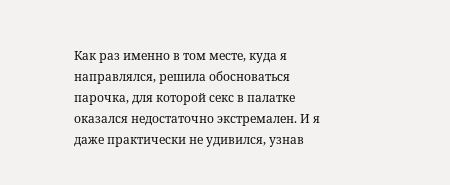Как раз именно в том месте, куда я направлялся, решила обосноваться парочка, для которой секс в палатке оказался недостаточно экстремален. И я даже практически не удивился, узнав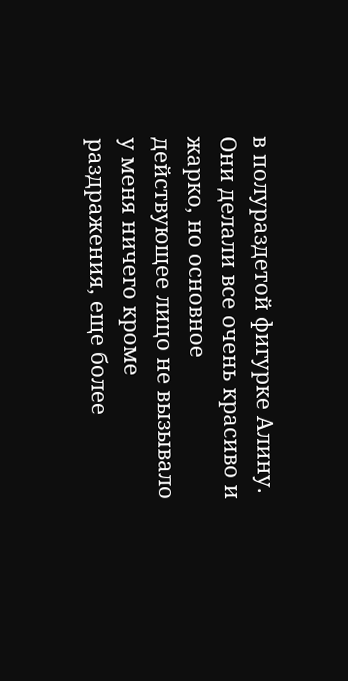в полураздетой фигурке Алину. Они делали все очень красиво и жарко, но основное действующее лицо не вызывало у меня ничего кроме раздражения, еще более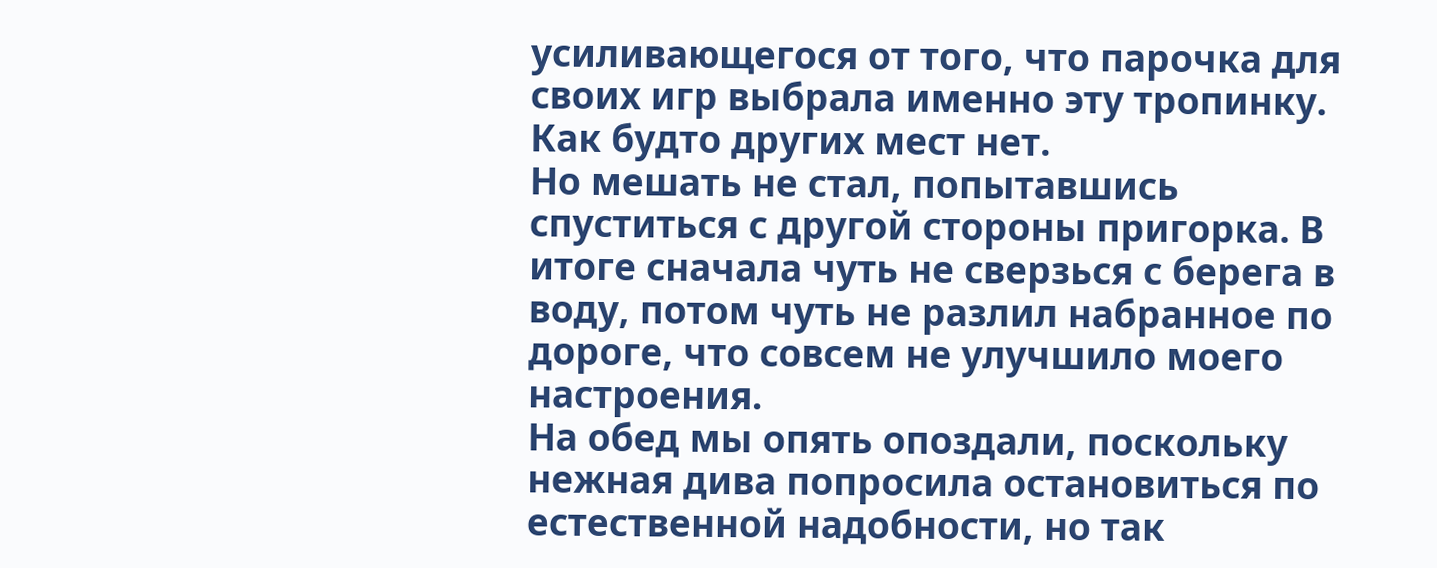усиливающегося от того, что парочка для своих игр выбрала именно эту тропинку. Как будто других мест нет.
Но мешать не стал, попытавшись спуститься с другой стороны пригорка. В итоге сначала чуть не сверзься с берега в воду, потом чуть не разлил набранное по дороге, что совсем не улучшило моего настроения.
На обед мы опять опоздали, поскольку нежная дива попросила остановиться по естественной надобности, но так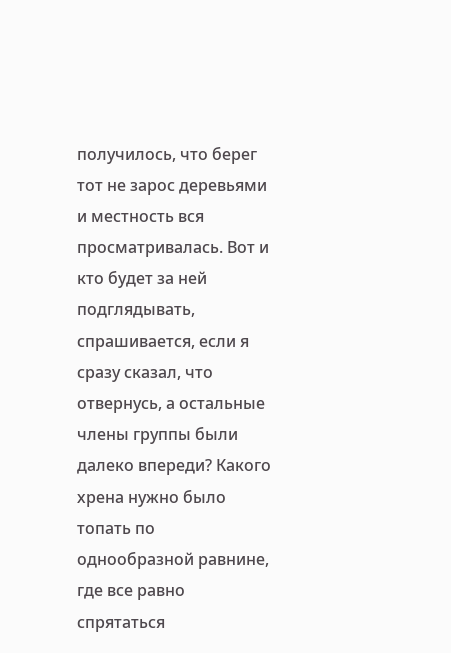получилось, что берег тот не зарос деревьями и местность вся просматривалась. Вот и кто будет за ней подглядывать, спрашивается, если я сразу сказал, что отвернусь, а остальные члены группы были далеко впереди? Какого хрена нужно было топать по однообразной равнине, где все равно спрятаться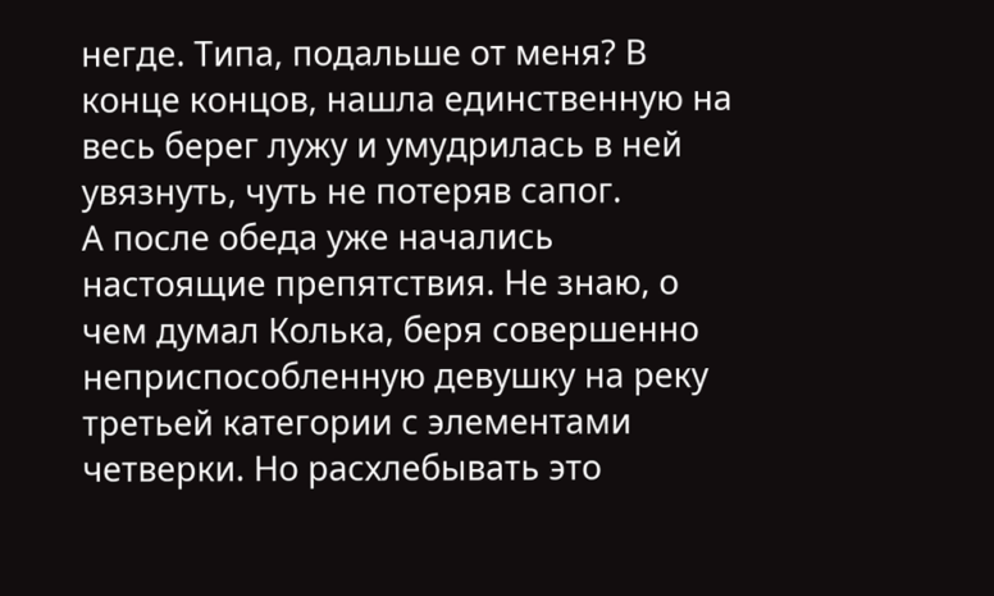негде. Типа, подальше от меня? В конце концов, нашла единственную на весь берег лужу и умудрилась в ней увязнуть, чуть не потеряв сапог.
А после обеда уже начались настоящие препятствия. Не знаю, о чем думал Колька, беря совершенно неприспособленную девушку на реку третьей категории с элементами четверки. Но расхлебывать это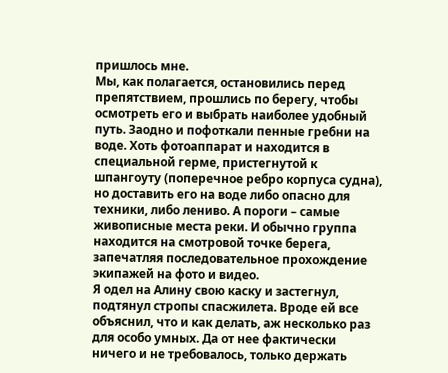пришлось мне.
Мы, как полагается, остановились перед препятствием, прошлись по берегу, чтобы осмотреть его и выбрать наиболее удобный путь. Заодно и пофоткали пенные гребни на воде. Хоть фотоаппарат и находится в специальной герме, пристегнутой к шпангоуту (поперечное ребро корпуса судна), но доставить его на воде либо опасно для техники, либо лениво. А пороги – самые живописные места реки. И обычно группа находится на смотровой точке берега, запечатляя последовательное прохождение экипажей на фото и видео.
Я одел на Алину свою каску и застегнул, подтянул стропы спасжилета. Вроде ей все объяснил, что и как делать, аж несколько раз для особо умных. Да от нее фактически ничего и не требовалось, только держать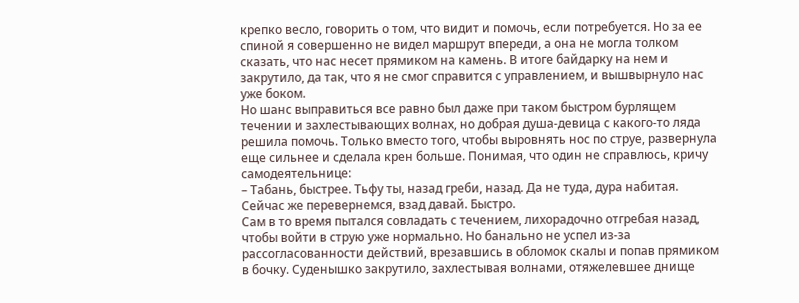крепко весло, говорить о том, что видит и помочь, если потребуется. Но за ее спиной я совершенно не видел маршрут впереди, а она не могла толком сказать, что нас несет прямиком на камень. В итоге байдарку на нем и закрутило, да так, что я не смог справится с управлением, и вышвырнуло нас уже боком.
Но шанс выправиться все равно был даже при таком быстром бурлящем течении и захлестывающих волнах, но добрая душа-девица с какого-то ляда решила помочь. Только вместо того, чтобы выровнять нос по струе, развернула еще сильнее и сделала крен больше. Понимая, что один не справлюсь, кричу самодеятельнице:
– Табань, быстрее. Тьфу ты, назад греби, назад. Да не туда, дура набитая. Сейчас же перевернемся, взад давай. Быстро.
Сам в то время пытался совладать с течением, лихорадочно отгребая назад, чтобы войти в струю уже нормально. Но банально не успел из-за рассогласованности действий, врезавшись в обломок скалы и попав прямиком в бочку. Суденышко закрутило, захлестывая волнами, отяжелевшее днище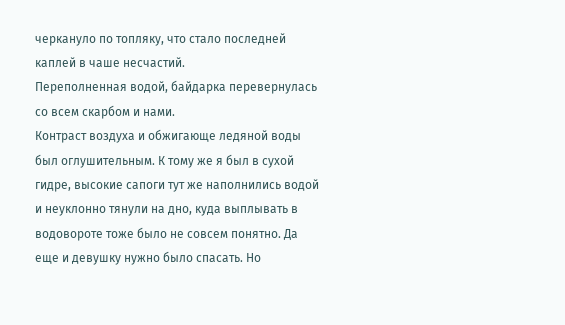черкануло по топляку, что стало последней каплей в чаше несчастий.
Переполненная водой, байдарка перевернулась со всем скарбом и нами.
Контраст воздуха и обжигающе ледяной воды был оглушительным. К тому же я был в сухой гидре, высокие сапоги тут же наполнились водой и неуклонно тянули на дно, куда выплывать в водовороте тоже было не совсем понятно. Да еще и девушку нужно было спасать. Но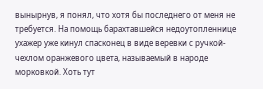вынырнув, я понял, что хотя бы последнего от меня не требуется. На помощь барахтавшейся недоутопленнице ухажер уже кинул спасконец в виде веревки с ручкой-чехлом оранжевого цвета, называемый в народе морковкой. Хоть тут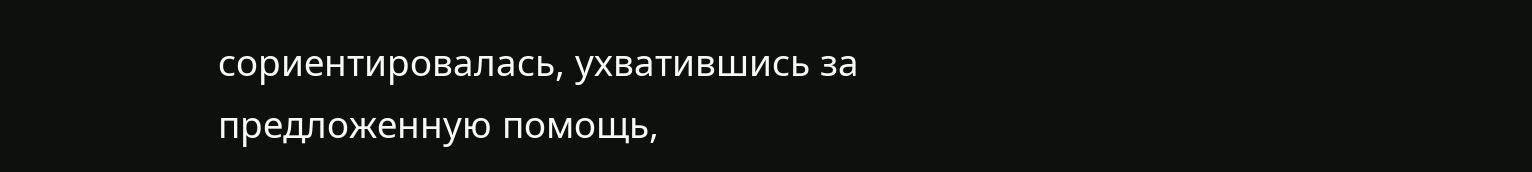сориентировалась, ухватившись за предложенную помощь,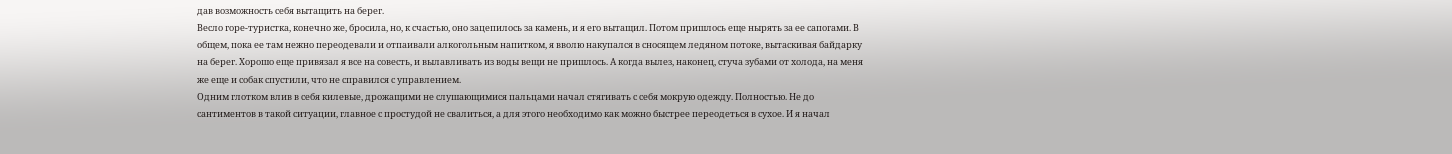дав возможность себя вытащить на берег.
Весло горе-туристка, конечно же, бросила, но, к счастью, оно зацепилось за камень, и я его вытащил. Потом пришлось еще нырять за ее сапогами. В общем, пока ее там нежно переодевали и отпаивали алкогольным напитком, я вволю накупался в сносящем ледяном потоке, вытаскивая байдарку на берег. Хорошо еще привязал я все на совесть, и вылавливать из воды вещи не пришлось. А когда вылез, наконец, стуча зубами от холода, на меня же еще и собак спустили, что не справился с управлением.
Одним глотком влив в себя килевые, дрожащими не слушающимися пальцами начал стягивать с себя мокрую одежду. Полностью. Не до сантиментов в такой ситуации, главное с простудой не свалиться, а для этого необходимо как можно быстрее переодеться в сухое. И я начал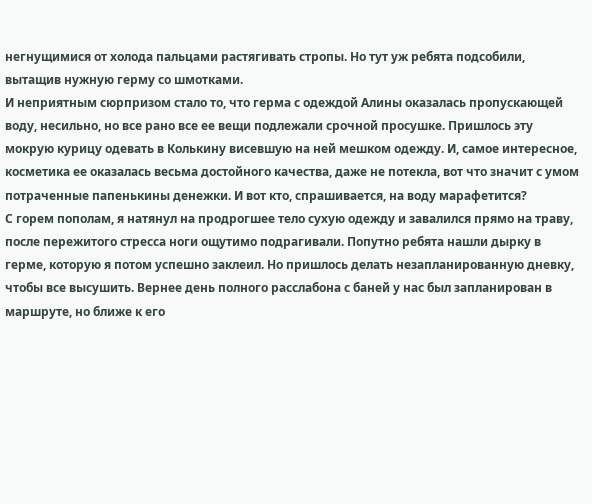негнущимися от холода пальцами растягивать стропы. Но тут уж ребята подсобили, вытащив нужную герму со шмотками.
И неприятным сюрпризом стало то, что герма с одеждой Алины оказалась пропускающей воду, несильно, но все рано все ее вещи подлежали срочной просушке. Пришлось эту мокрую курицу одевать в Колькину висевшую на ней мешком одежду. И, самое интересное, косметика ее оказалась весьма достойного качества, даже не потекла, вот что значит с умом потраченные папенькины денежки. И вот кто, спрашивается, на воду марафетится?
С горем пополам, я натянул на продрогшее тело сухую одежду и завалился прямо на траву, после пережитого стресса ноги ощутимо подрагивали. Попутно ребята нашли дырку в герме, которую я потом успешно заклеил. Но пришлось делать незапланированную дневку, чтобы все высушить. Вернее день полного расслабона с баней у нас был запланирован в маршруте, но ближе к его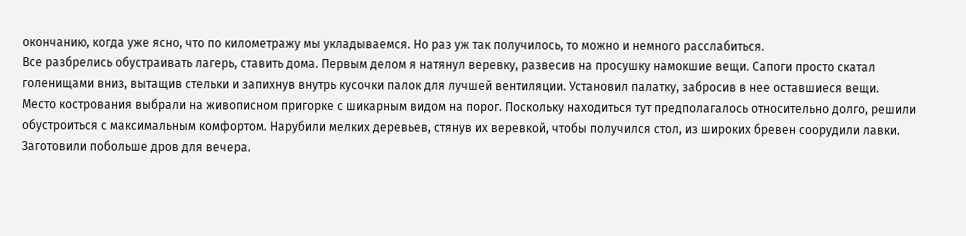окончанию, когда уже ясно, что по километражу мы укладываемся. Но раз уж так получилось, то можно и немного расслабиться.
Все разбрелись обустраивать лагерь, ставить дома. Первым делом я натянул веревку, развесив на просушку намокшие вещи. Сапоги просто скатал голенищами вниз, вытащив стельки и запихнув внутрь кусочки палок для лучшей вентиляции. Установил палатку, забросив в нее оставшиеся вещи.
Место кострования выбрали на живописном пригорке с шикарным видом на порог. Поскольку находиться тут предполагалось относительно долго, решили обустроиться с максимальным комфортом. Нарубили мелких деревьев, стянув их веревкой, чтобы получился стол, из широких бревен соорудили лавки. Заготовили побольше дров для вечера.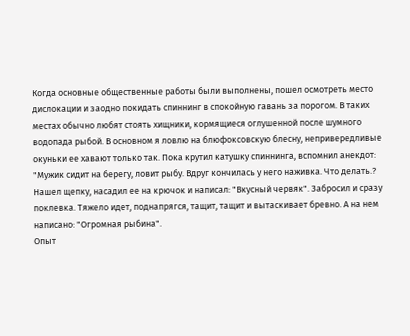Когда основные общественные работы были выполнены, пошел осмотреть место дислокации и заодно покидать спиннинг в спокойную гавань за порогом. В таких местах обычно любят стоять хищники, кормящиеся оглушенной после шумного водопада рыбой. В основном я ловлю на блюфоксовскую блесну, непривередливые окуньки ее хавают только так. Пока крутил катушку спиннинга, вспомнил анекдот:
"Мужик сидит на берегу, ловит рыбу. Вдруг кончилась у него наживка. Что делать.? Нашел щепку, насадил ее на крючок и написал: "Вкусный червяк". Забросил и сразу поклевка. Тяжело идет, поднапрягся, тащит, тащит и вытаскивает бревно. А на нем написано: "Огромная рыбина".
Опыт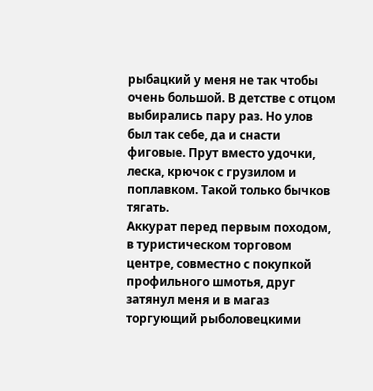рыбацкий у меня не так чтобы очень большой. В детстве с отцом выбирались пару раз. Но улов был так себе, да и снасти фиговые. Прут вместо удочки, леска, крючок с грузилом и поплавком. Такой только бычков тягать.
Аккурат перед первым походом, в туристическом торговом центре, совместно с покупкой профильного шмотья, друг затянул меня и в магаз торгующий рыболовецкими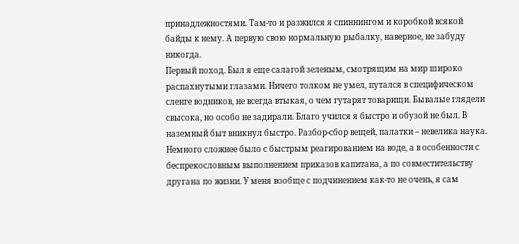принадлежностями. Там-то и разжился я спиннингом и коробкой всякой байды к нему. А первую свою нормальную рыбалку, наверное, не забуду никогда.
Первый поход. Был я еще салагой зеленым, смотрящим на мир широко распахнутыми глазами. Ничего толком не умел, путался в специфическом сленге водников, не всегда втыкая, о чем гутарят товарищи. Бывалые глядели свысока, но особо не задирали. Благо учился я быстро и обузой не был. В наземный быт вникнул быстро. Разбор-сбор вещей, палатки – невелика наука.
Немного сложнее было с быстрым реагированием на воде, а в особенности с беспрекословным выполнением приказов капитана, а по совместительству другана по жизни. У меня вообще с подчинением как-то не очень, я сам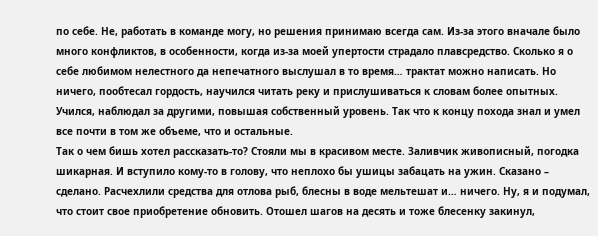по себе. Не, работать в команде могу, но решения принимаю всегда сам. Из-за этого вначале было много конфликтов, в особенности, когда из-за моей упертости страдало плавсредство. Сколько я о себе любимом нелестного да непечатного выслушал в то время… трактат можно написать. Но ничего, пообтесал гордость, научился читать реку и прислушиваться к словам более опытных. Учился, наблюдал за другими, повышая собственный уровень. Так что к концу похода знал и умел все почти в том же объеме, что и остальные.
Так о чем бишь хотел рассказать-то? Стояли мы в красивом месте. Заливчик живописный, погодка шикарная. И вступило кому-то в голову, что неплохо бы ушицы забацать на ужин. Сказано – сделано. Расчехлили средства для отлова рыб, блесны в воде мельтешат и… ничего. Ну, я и подумал, что стоит свое приобретение обновить. Отошел шагов на десять и тоже блесенку закинул,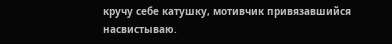кручу себе катушку, мотивчик привязавшийся насвистываю.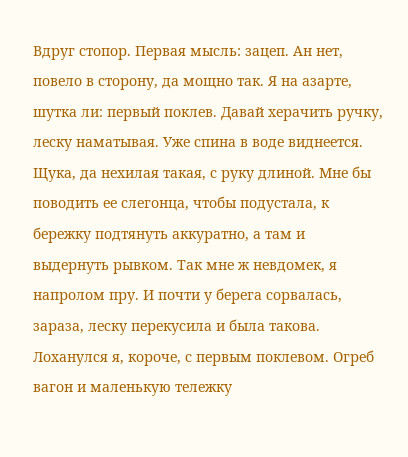Вдруг стопор. Первая мысль: зацеп. Ан нет, повело в сторону, да мощно так. Я на азарте, шутка ли: первый поклев. Давай херачить ручку, леску наматывая. Уже спина в воде виднеется. Щука, да нехилая такая, с руку длиной. Мне бы поводить ее слегонца, чтобы подустала, к бережку подтянуть аккуратно, а там и выдернуть рывком. Так мне ж невдомек, я напролом пру. И почти у берега сорвалась, зараза, леску перекусила и была такова. Лоханулся я, короче, с первым поклевом. Огреб вагон и маленькую тележку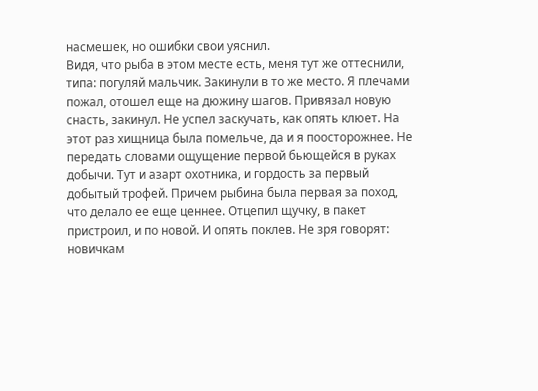насмешек, но ошибки свои уяснил.
Видя, что рыба в этом месте есть, меня тут же оттеснили, типа: погуляй мальчик. Закинули в то же место. Я плечами пожал, отошел еще на дюжину шагов. Привязал новую снасть, закинул. Не успел заскучать, как опять клюет. На этот раз хищница была помельче, да и я поосторожнее. Не передать словами ощущение первой бьющейся в руках добычи. Тут и азарт охотника, и гордость за первый добытый трофей. Причем рыбина была первая за поход, что делало ее еще ценнее. Отцепил щучку, в пакет пристроил, и по новой. И опять поклев. Не зря говорят: новичкам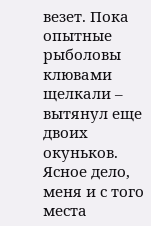везет. Пока опытные рыболовы клювами щелкали – вытянул еще двоих окуньков.
Ясное дело, меня и с того места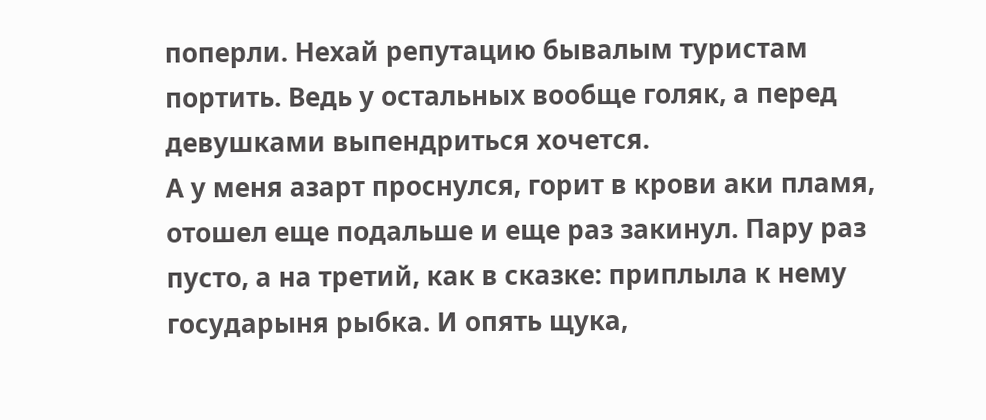поперли. Нехай репутацию бывалым туристам портить. Ведь у остальных вообще голяк, а перед девушками выпендриться хочется.
А у меня азарт проснулся, горит в крови аки пламя, отошел еще подальше и еще раз закинул. Пару раз пусто, а на третий, как в сказке: приплыла к нему государыня рыбка. И опять щука,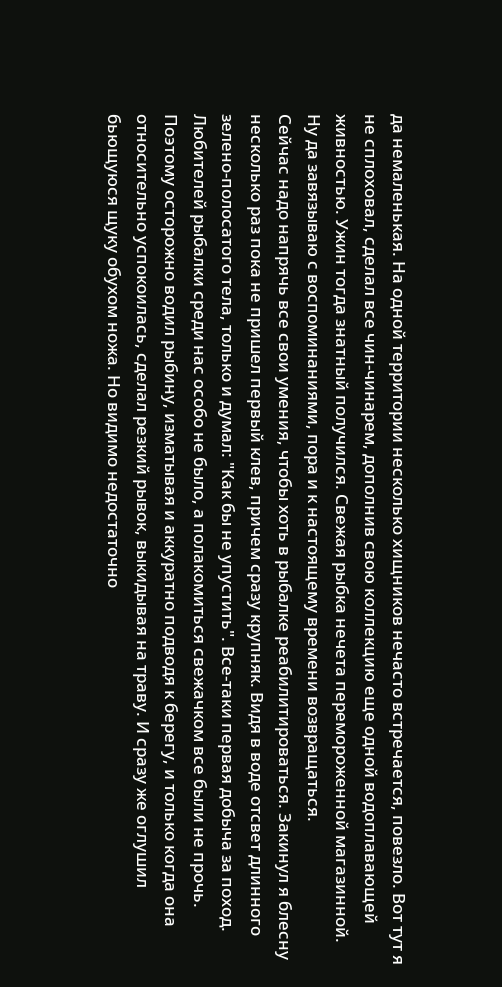да немаленькая. На одной территории несколько хищников нечасто встречается, повезло. Вот тут я не сплоховал, сделал все чин-чинарем, дополнив свою коллекцию еще одной водоплавающей живностью. Ужин тогда знатный получился. Свежая рыбка нечета перемороженной магазинной.
Ну да завязываю с воспоминаниями, пора и к настоящему времени возвращаться.
Сейчас надо напрячь все свои умения, чтобы хоть в рыбалке реабилитироваться. Закинул я блесну несколько раз пока не пришел первый клев, причем сразу крупняк. Видя в воде отсвет длинного зелено-полосатого тела, только и думал: "Как бы не упустить". Все-таки первая добыча за поход. Любителей рыбалки среди нас особо не было, а полакомиться свежачком все были не прочь. Поэтому осторожно водил рыбину, изматывая и аккуратно подводя к берегу, и только когда она относительно успокоилась, сделал резкий рывок, выкидывая на траву. И сразу же оглушил бьющуюся щуку обухом ножа. Но видимо недостаточно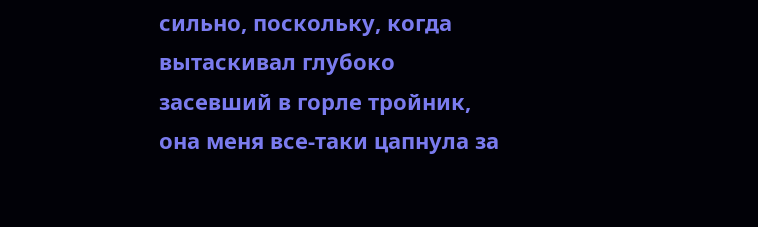сильно, поскольку, когда вытаскивал глубоко засевший в горле тройник, она меня все-таки цапнула за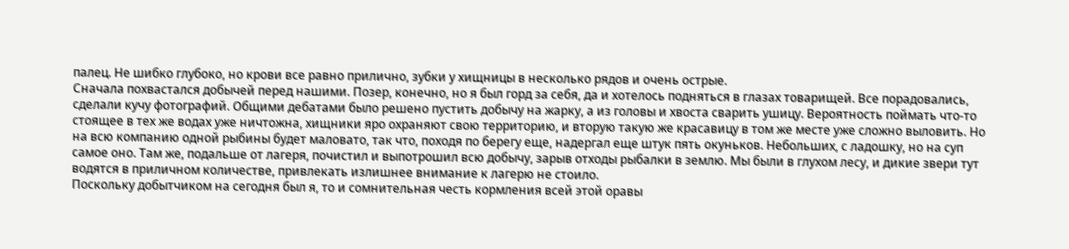палец. Не шибко глубоко, но крови все равно прилично, зубки у хищницы в несколько рядов и очень острые.
Сначала похвастался добычей перед нашими. Позер, конечно, но я был горд за себя, да и хотелось подняться в глазах товарищей. Все порадовались, сделали кучу фотографий. Общими дебатами было решено пустить добычу на жарку, а из головы и хвоста сварить ушицу. Вероятность поймать что-то стоящее в тех же водах уже ничтожна, хищники яро охраняют свою территорию, и вторую такую же красавицу в том же месте уже сложно выловить. Но на всю компанию одной рыбины будет маловато, так что, походя по берегу еще, надергал еще штук пять окуньков. Небольших, с ладошку, но на суп самое оно. Там же, подальше от лагеря, почистил и выпотрошил всю добычу, зарыв отходы рыбалки в землю. Мы были в глухом лесу, и дикие звери тут водятся в приличном количестве, привлекать излишнее внимание к лагерю не стоило.
Поскольку добытчиком на сегодня был я, то и сомнительная честь кормления всей этой оравы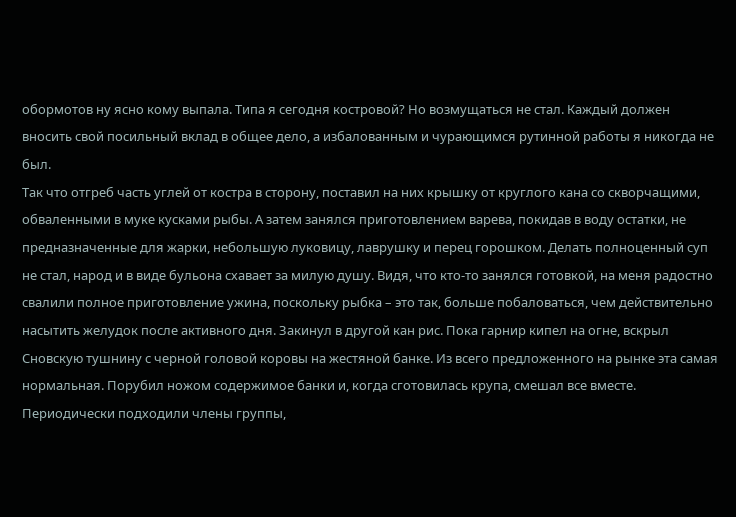обормотов ну ясно кому выпала. Типа я сегодня костровой? Но возмущаться не стал. Каждый должен вносить свой посильный вклад в общее дело, а избалованным и чурающимся рутинной работы я никогда не был.
Так что отгреб часть углей от костра в сторону, поставил на них крышку от круглого кана со скворчащими, обваленными в муке кусками рыбы. А затем занялся приготовлением варева, покидав в воду остатки, не предназначенные для жарки, небольшую луковицу, лаврушку и перец горошком. Делать полноценный суп не стал, народ и в виде бульона схавает за милую душу. Видя, что кто-то занялся готовкой, на меня радостно свалили полное приготовление ужина, поскольку рыбка – это так, больше побаловаться, чем действительно насытить желудок после активного дня. Закинул в другой кан рис. Пока гарнир кипел на огне, вскрыл Сновскую тушнину с черной головой коровы на жестяной банке. Из всего предложенного на рынке эта самая нормальная. Порубил ножом содержимое банки и, когда сготовилась крупа, смешал все вместе. Периодически подходили члены группы,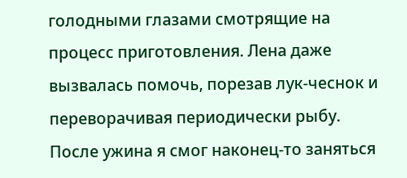голодными глазами смотрящие на процесс приготовления. Лена даже вызвалась помочь, порезав лук-чеснок и переворачивая периодически рыбу.
После ужина я смог наконец-то заняться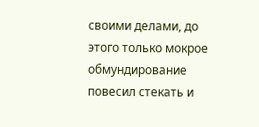своими делами, до этого только мокрое обмундирование повесил стекать и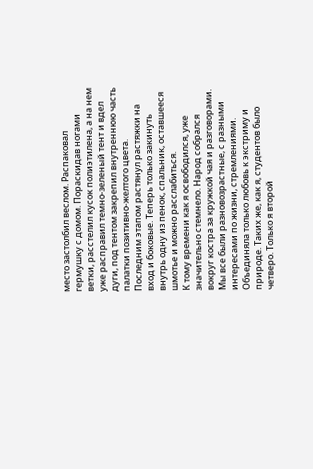место застолбил веслом. Распаковал гермушку с домом. Пораскидав ногами ветки, расстелил кусок полиэтилена, а на нем уже расправил темно-зеленый тент и вдел дуги, под тентом закрепил внутреннюю часть палатки позитивно-желтого цвета. Последним этапом растянул растяжки на вход и боковые. Теперь только закинуть внутрь одну из пенок, спальник, оставшееся шмотье и можно расслабиться.
К тому времени как я освободился, уже значительно стемнело. Народ собрался вокруг костра за кружкой чая и разговорами. Мы все были разновозрастные, с разными интересами по жизни, стремлениями. Объединяла только любовь к экстриму и природе. Таких же, как я, студентов было четверо. Только я второй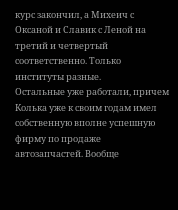курс закончил, а Михеич с Оксаной и Славик с Леной на третий и четвертый соответственно. Только институты разные.
Остальные уже работали, причем Колька уже к своим годам имел собственную вполне успешную фирму по продаже автозапчастей. Вообще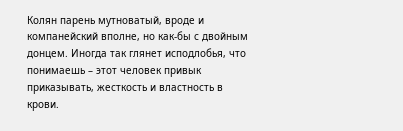Колян парень мутноватый, вроде и компанейский вполне, но как-бы с двойным донцем. Иногда так глянет исподлобья, что понимаешь – этот человек привык приказывать, жесткость и властность в крови.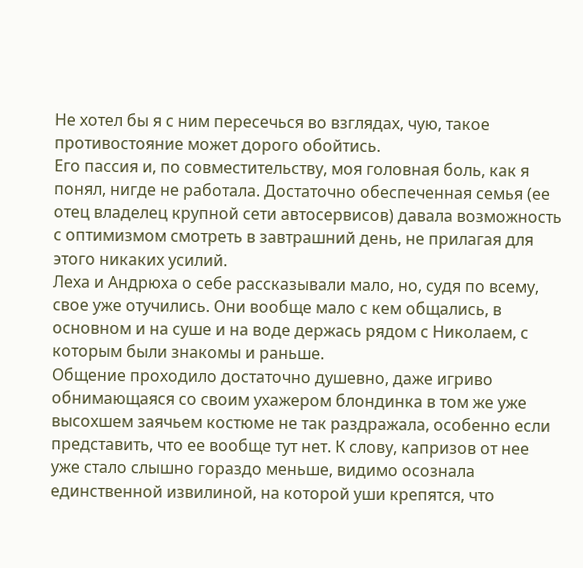Не хотел бы я с ним пересечься во взглядах, чую, такое противостояние может дорого обойтись.
Его пассия и, по совместительству, моя головная боль, как я понял, нигде не работала. Достаточно обеспеченная семья (ее отец владелец крупной сети автосервисов) давала возможность с оптимизмом смотреть в завтрашний день, не прилагая для этого никаких усилий.
Леха и Андрюха о себе рассказывали мало, но, судя по всему, свое уже отучились. Они вообще мало с кем общались, в основном и на суше и на воде держась рядом с Николаем, с которым были знакомы и раньше.
Общение проходило достаточно душевно, даже игриво обнимающаяся со своим ухажером блондинка в том же уже высохшем заячьем костюме не так раздражала, особенно если представить, что ее вообще тут нет. К слову, капризов от нее уже стало слышно гораздо меньше, видимо осознала единственной извилиной, на которой уши крепятся, что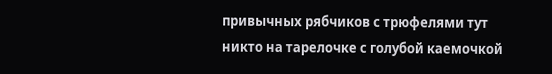привычных рябчиков с трюфелями тут никто на тарелочке с голубой каемочкой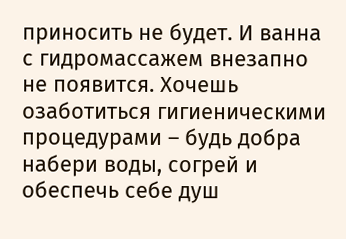приносить не будет. И ванна с гидромассажем внезапно не появится. Хочешь озаботиться гигиеническими процедурами – будь добра набери воды, согрей и обеспечь себе душ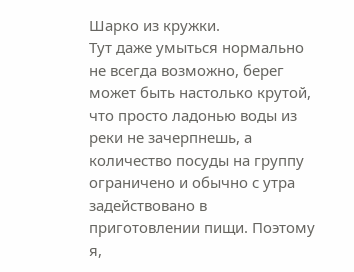Шарко из кружки.
Тут даже умыться нормально не всегда возможно, берег может быть настолько крутой, что просто ладонью воды из реки не зачерпнешь, а количество посуды на группу ограничено и обычно с утра задействовано в приготовлении пищи. Поэтому я,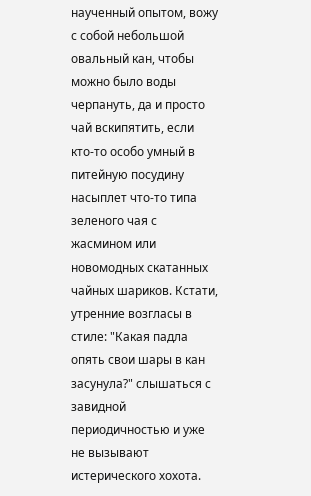наученный опытом, вожу с собой небольшой овальный кан, чтобы можно было воды черпануть, да и просто чай вскипятить, если кто-то особо умный в питейную посудину насыплет что-то типа зеленого чая с жасмином или новомодных скатанных чайных шариков. Кстати, утренние возгласы в стиле: "Какая падла опять свои шары в кан засунула?" слышаться с завидной периодичностью и уже не вызывают истерического хохота.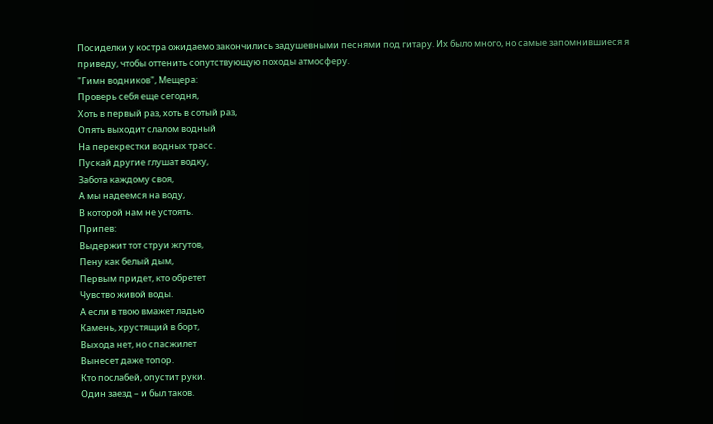Посиделки у костра ожидаемо закончились задушевными песнями под гитару. Их было много, но самые запомнившиеся я приведу, чтобы оттенить сопутствующую походы атмосферу.
"Гимн водников", Мещера:
Проверь себя еще сегодня,
Хоть в первый раз, хоть в сотый раз,
Опять выходит слалом водный
На перекрестки водных трасс.
Пускай другие глушат водку,
Забота каждому своя,
А мы надеемся на воду,
В которой нам не устоять.
Припев:
Выдержит тот струи жгутов,
Пену как белый дым,
Первым придет, кто обретет
Чувство живой воды.
А если в твою вмажет ладью
Камень, хрустящий в борт,
Выхода нет, но спасжилет
Вынесет даже топор.
Кто послабей, опустит руки.
Один заезд – и был таков.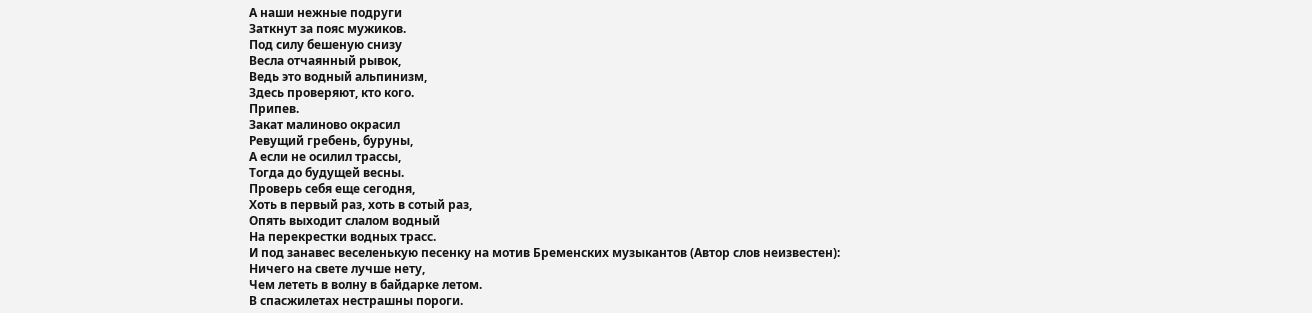А наши нежные подруги
Заткнут за пояс мужиков.
Под силу бешеную снизу
Весла отчаянный рывок,
Ведь это водный альпинизм,
Здесь проверяют, кто кого.
Припев.
Закат малиново окрасил
Ревущий гребень, буруны,
А если не осилил трассы,
Тогда до будущей весны.
Проверь себя еще сегодня,
Хоть в первый раз, хоть в сотый раз,
Опять выходит слалом водный
На перекрестки водных трасс.
И под занавес веселенькую песенку на мотив Бременских музыкантов (Автор слов неизвестен):
Ничего на свете лучше нету,
Чем лететь в волну в байдарке летом.
В спасжилетах нестрашны пороги.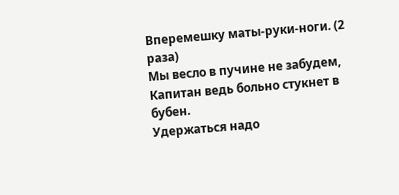Вперемешку маты-руки-ноги. (2 раза)
Мы весло в пучине не забудем,
Капитан ведь больно стукнет в бубен.
Удержаться надо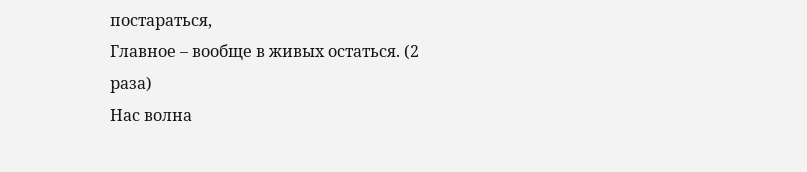постараться,
Главное – вообще в живых остаться. (2 раза)
Нас волна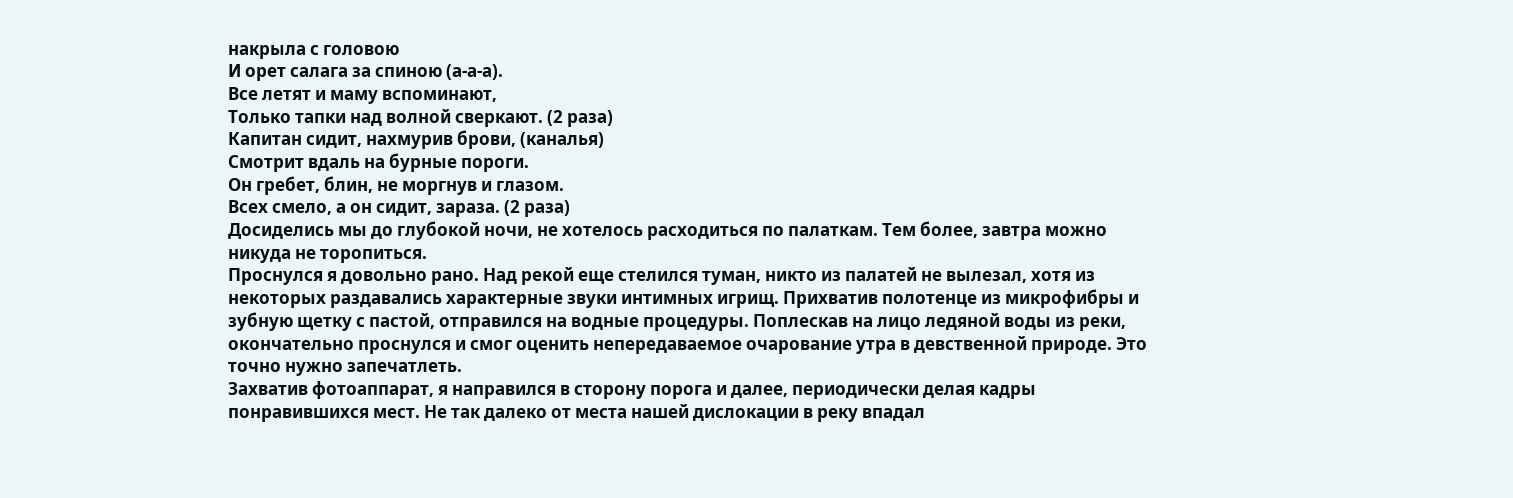накрыла с головою
И орет салага за спиною (а-а-а).
Все летят и маму вспоминают,
Только тапки над волной сверкают. (2 раза)
Капитан сидит, нахмурив брови, (каналья)
Смотрит вдаль на бурные пороги.
Он гребет, блин, не моргнув и глазом.
Всех смело, а он сидит, зараза. (2 раза)
Досиделись мы до глубокой ночи, не хотелось расходиться по палаткам. Тем более, завтра можно никуда не торопиться.
Проснулся я довольно рано. Над рекой еще стелился туман, никто из палатей не вылезал, хотя из некоторых раздавались характерные звуки интимных игрищ. Прихватив полотенце из микрофибры и зубную щетку с пастой, отправился на водные процедуры. Поплескав на лицо ледяной воды из реки, окончательно проснулся и смог оценить непередаваемое очарование утра в девственной природе. Это точно нужно запечатлеть.
Захватив фотоаппарат, я направился в сторону порога и далее, периодически делая кадры понравившихся мест. Не так далеко от места нашей дислокации в реку впадал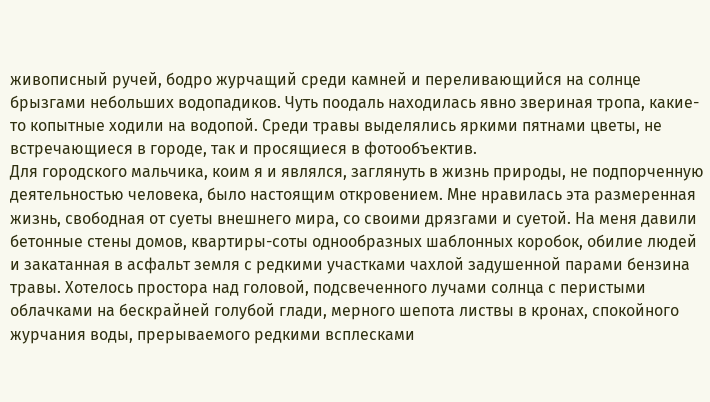живописный ручей, бодро журчащий среди камней и переливающийся на солнце брызгами небольших водопадиков. Чуть поодаль находилась явно звериная тропа, какие-то копытные ходили на водопой. Среди травы выделялись яркими пятнами цветы, не встречающиеся в городе, так и просящиеся в фотообъектив.
Для городского мальчика, коим я и являлся, заглянуть в жизнь природы, не подпорченную деятельностью человека, было настоящим откровением. Мне нравилась эта размеренная жизнь, свободная от суеты внешнего мира, со своими дрязгами и суетой. На меня давили бетонные стены домов, квартиры-соты однообразных шаблонных коробок, обилие людей и закатанная в асфальт земля с редкими участками чахлой задушенной парами бензина травы. Хотелось простора над головой, подсвеченного лучами солнца с перистыми облачками на бескрайней голубой глади, мерного шепота листвы в кронах, спокойного журчания воды, прерываемого редкими всплесками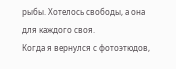рыбы. Хотелось свободы, а она для каждого своя.
Когда я вернулся с фотоэтюдов,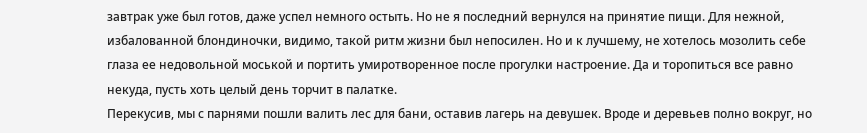завтрак уже был готов, даже успел немного остыть. Но не я последний вернулся на принятие пищи. Для нежной, избалованной блондиночки, видимо, такой ритм жизни был непосилен. Но и к лучшему, не хотелось мозолить себе глаза ее недовольной моськой и портить умиротворенное после прогулки настроение. Да и торопиться все равно некуда, пусть хоть целый день торчит в палатке.
Перекусив, мы с парнями пошли валить лес для бани, оставив лагерь на девушек. Вроде и деревьев полно вокруг, но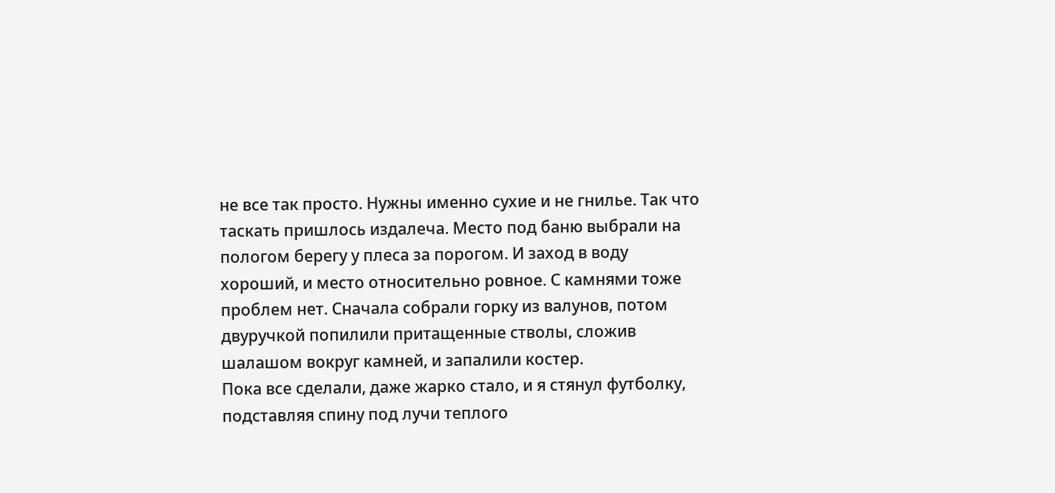не все так просто. Нужны именно сухие и не гнилье. Так что таскать пришлось издалеча. Место под баню выбрали на пологом берегу у плеса за порогом. И заход в воду хороший, и место относительно ровное. С камнями тоже проблем нет. Сначала собрали горку из валунов, потом двуручкой попилили притащенные стволы, сложив шалашом вокруг камней, и запалили костер.
Пока все сделали, даже жарко стало, и я стянул футболку, подставляя спину под лучи теплого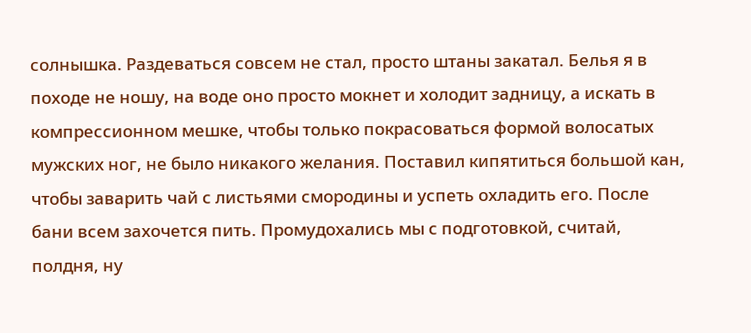солнышка. Раздеваться совсем не стал, просто штаны закатал. Белья я в походе не ношу, на воде оно просто мокнет и холодит задницу, а искать в компрессионном мешке, чтобы только покрасоваться формой волосатых мужских ног, не было никакого желания. Поставил кипятиться большой кан, чтобы заварить чай с листьями смородины и успеть охладить его. После бани всем захочется пить. Промудохались мы с подготовкой, считай, полдня, ну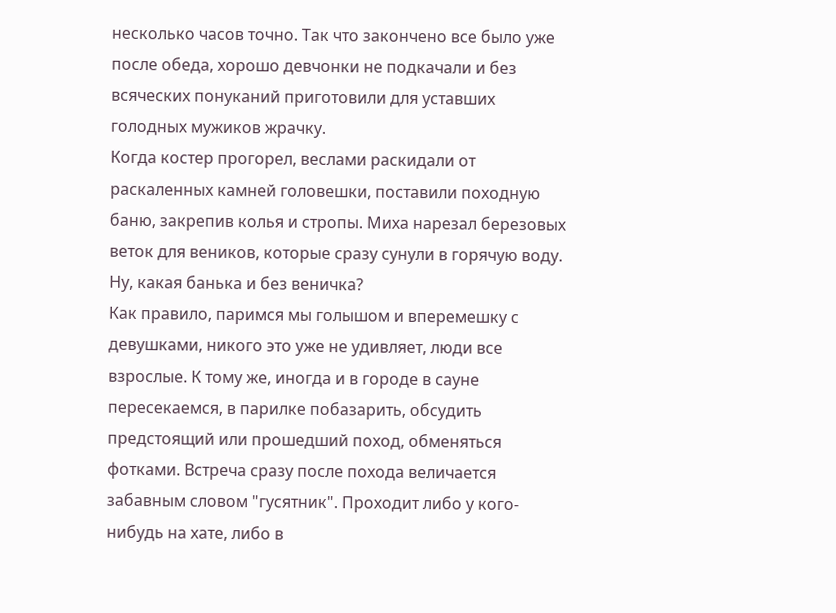несколько часов точно. Так что закончено все было уже после обеда, хорошо девчонки не подкачали и без всяческих понуканий приготовили для уставших голодных мужиков жрачку.
Когда костер прогорел, веслами раскидали от раскаленных камней головешки, поставили походную баню, закрепив колья и стропы. Миха нарезал березовых веток для веников, которые сразу сунули в горячую воду. Ну, какая банька и без веничка?
Как правило, паримся мы голышом и вперемешку с девушками, никого это уже не удивляет, люди все взрослые. К тому же, иногда и в городе в сауне пересекаемся, в парилке побазарить, обсудить предстоящий или прошедший поход, обменяться фотками. Встреча сразу после похода величается забавным словом "гусятник". Проходит либо у кого-нибудь на хате, либо в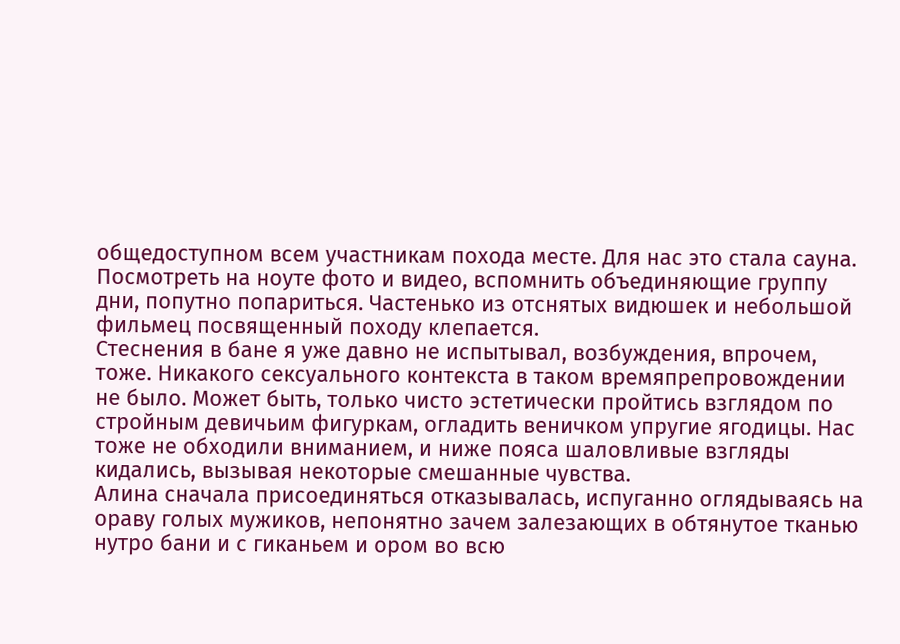общедоступном всем участникам похода месте. Для нас это стала сауна. Посмотреть на ноуте фото и видео, вспомнить объединяющие группу дни, попутно попариться. Частенько из отснятых видюшек и небольшой фильмец посвященный походу клепается.
Стеснения в бане я уже давно не испытывал, возбуждения, впрочем, тоже. Никакого сексуального контекста в таком времяпрепровождении не было. Может быть, только чисто эстетически пройтись взглядом по стройным девичьим фигуркам, огладить веничком упругие ягодицы. Нас тоже не обходили вниманием, и ниже пояса шаловливые взгляды кидались, вызывая некоторые смешанные чувства.
Алина сначала присоединяться отказывалась, испуганно оглядываясь на ораву голых мужиков, непонятно зачем залезающих в обтянутое тканью нутро бани и с гиканьем и ором во всю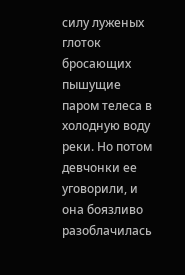силу луженых глоток бросающих пышущие паром телеса в холодную воду реки. Но потом девчонки ее уговорили, и она боязливо разоблачилась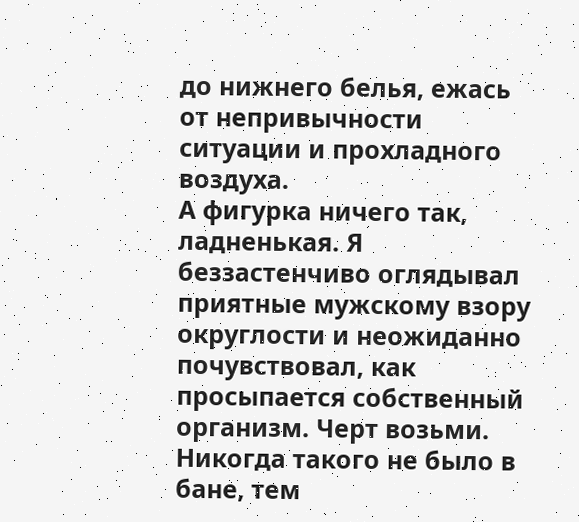до нижнего белья, ежась от непривычности ситуации и прохладного воздуха.
А фигурка ничего так, ладненькая. Я беззастенчиво оглядывал приятные мужскому взору округлости и неожиданно почувствовал, как просыпается собственный организм. Черт возьми. Никогда такого не было в бане, тем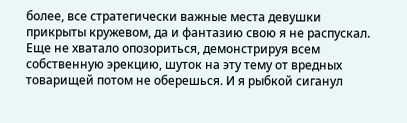более, все стратегически важные места девушки прикрыты кружевом, да и фантазию свою я не распускал. Еще не хватало опозориться, демонстрируя всем собственную эрекцию, шуток на эту тему от вредных товарищей потом не оберешься. И я рыбкой сиганул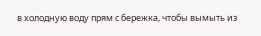в холодную воду прям с бережка, чтобы вымыть из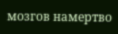мозгов намертво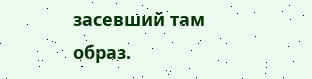засевший там образ.